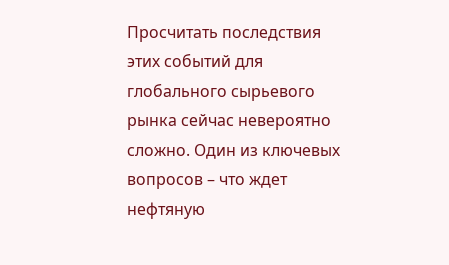Просчитать последствия этих событий для глобального сырьевого рынка сейчас невероятно сложно. Один из ключевых вопросов – что ждет нефтяную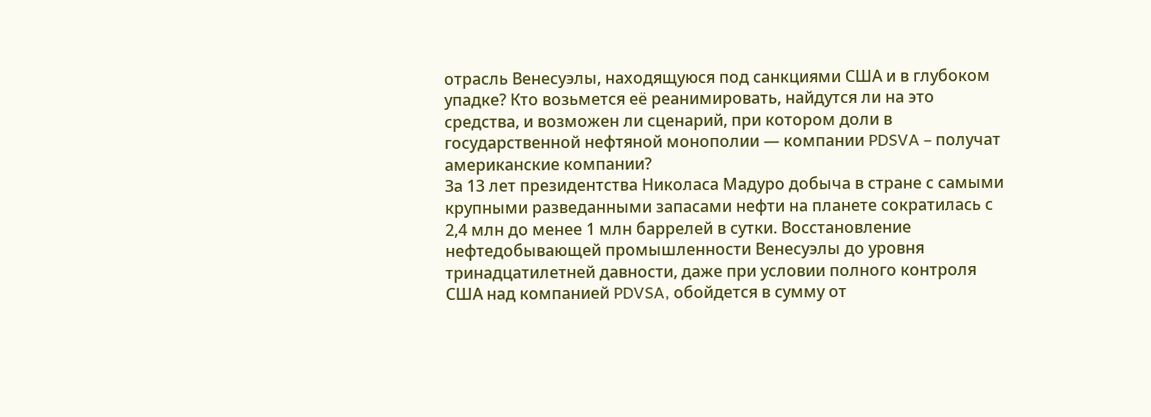отрасль Венесуэлы, находящуюся под санкциями США и в глубоком упадке? Кто возьмется её реанимировать, найдутся ли на это средства, и возможен ли сценарий, при котором доли в государственной нефтяной монополии — компании PDSVA – получат американские компании?
За 13 лет президентства Николаса Мадуро добыча в стране с самыми крупными разведанными запасами нефти на планете сократилась с 2,4 млн до менее 1 млн баррелей в сутки. Восстановление нефтедобывающей промышленности Венесуэлы до уровня тринадцатилетней давности, даже при условии полного контроля США над компанией PDVSA, обойдется в сумму от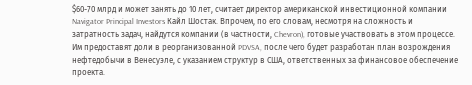$60-70 млрд и может занять до 10 лет, считает директор американской инвестиционной компании Navigator Principal Investors Кайл Шостак. Впрочем, по его словам, несмотря на сложность и затратность задач, найдутся компании (в частности, Chevron), готовые участвовать в этом процессе. Им предоставят доли в реорганизованной PDVSA, после чего будет разработан план возрождения нефтедобычи в Венесуэле, с указанием структур в США, ответственных за финансовое обеспечение проекта.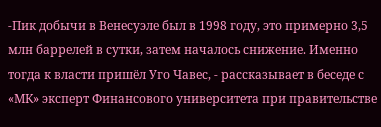-Пик добычи в Венесуэле был в 1998 году, это примерно 3,5 млн баррелей в сутки, затем началось снижение. Именно тогда к власти пришёл Уго Чавес, - рассказывает в беседе с «МК» эксперт Финансового университета при правительстве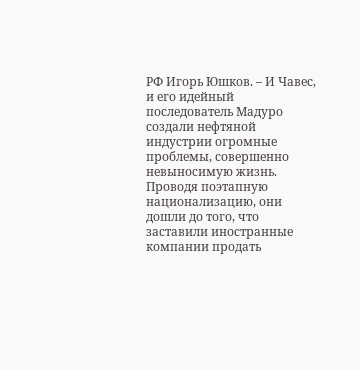РФ Игорь Юшков. – И Чавес, и его идейный последователь Мадуро создали нефтяной индустрии огромные проблемы, совершенно невыносимую жизнь. Проводя поэтапную национализацию, они дошли до того, что заставили иностранные компании продать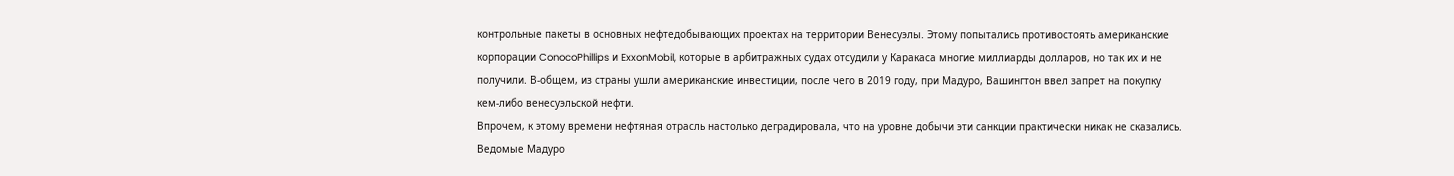контрольные пакеты в основных нефтедобывающих проектах на территории Венесуэлы. Этому попытались противостоять американские корпорации ConocoPhillips и ExxonMobil, которые в арбитражных судах отсудили у Каракаса многие миллиарды долларов, но так их и не получили. В-общем, из страны ушли американские инвестиции, после чего в 2019 году, при Мадуро, Вашингтон ввел запрет на покупку кем-либо венесуэльской нефти.
Впрочем, к этому времени нефтяная отрасль настолько деградировала, что на уровне добычи эти санкции практически никак не сказались. Ведомые Мадуро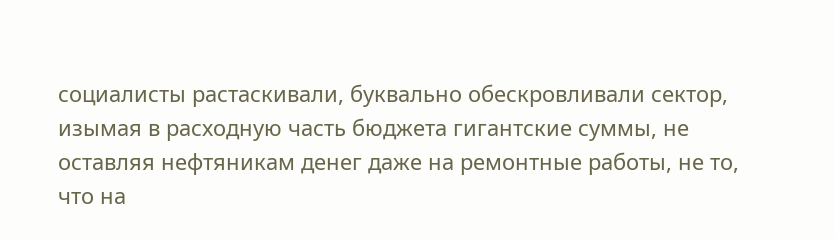социалисты растаскивали, буквально обескровливали сектор, изымая в расходную часть бюджета гигантские суммы, не оставляя нефтяникам денег даже на ремонтные работы, не то, что на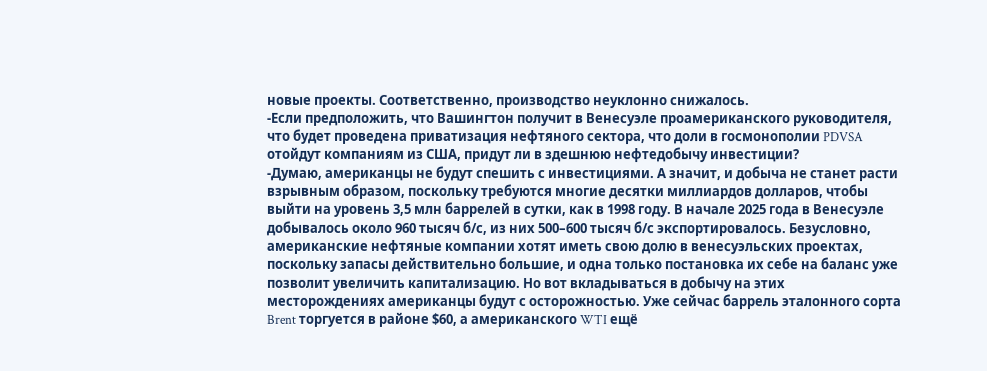новые проекты. Соответственно, производство неуклонно снижалось.
-Если предположить, что Вашингтон получит в Венесуэле проамериканского руководителя, что будет проведена приватизация нефтяного сектора, что доли в госмонополии PDVSA отойдут компаниям из США, придут ли в здешнюю нефтедобычу инвестиции?
-Думаю, американцы не будут спешить с инвестициями. А значит, и добыча не станет расти взрывным образом, поскольку требуются многие десятки миллиардов долларов, чтобы выйти на уровень 3,5 млн баррелей в сутки, как в 1998 году. В начале 2025 года в Венесуэле добывалось около 960 тысяч б/с, из них 500–600 тысяч б/с экспортировалось. Безусловно, американские нефтяные компании хотят иметь свою долю в венесуэльских проектах, поскольку запасы действительно большие, и одна только постановка их себе на баланс уже позволит увеличить капитализацию. Но вот вкладываться в добычу на этих месторождениях американцы будут с осторожностью. Уже сейчас баррель эталонного сорта Brent торгуется в районе $60, а американского WTI ещё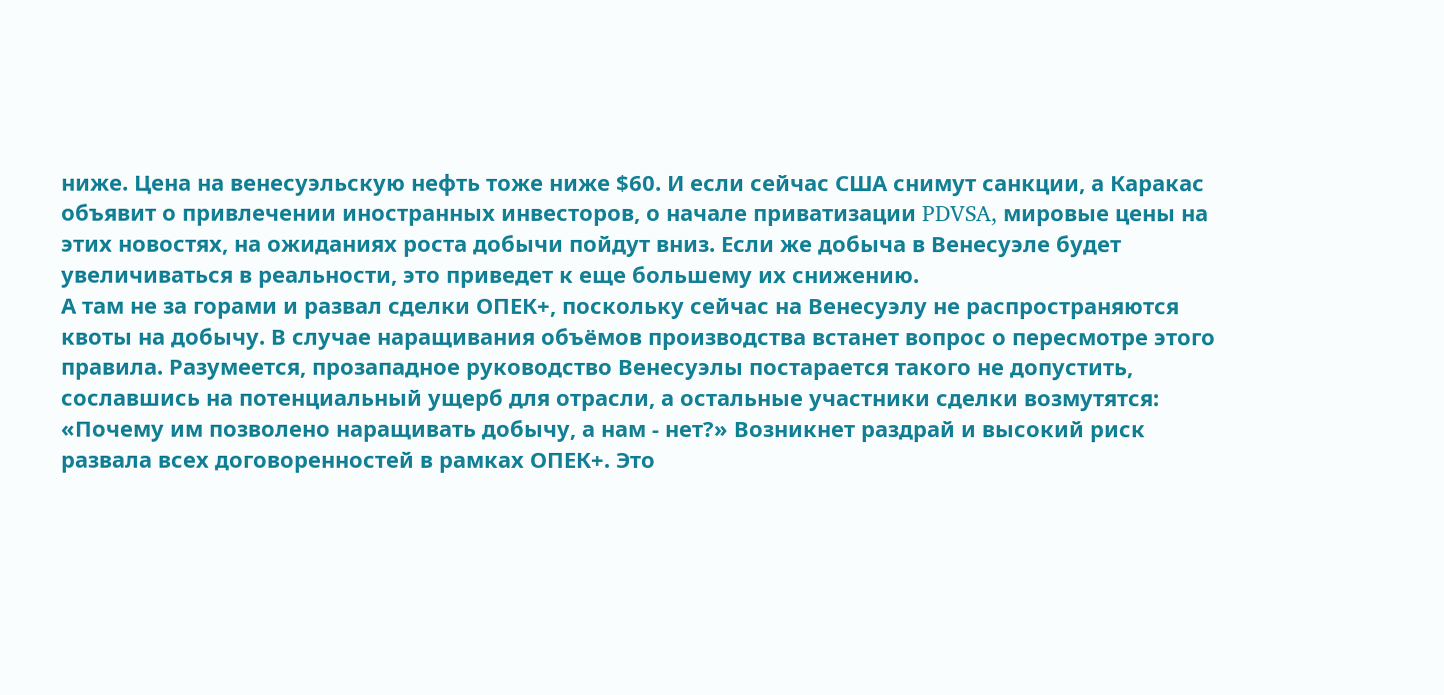ниже. Цена на венесуэльскую нефть тоже ниже $60. И если сейчас США снимут санкции, а Каракас объявит о привлечении иностранных инвесторов, о начале приватизации PDVSA, мировые цены на этих новостях, на ожиданиях роста добычи пойдут вниз. Если же добыча в Венесуэле будет увеличиваться в реальности, это приведет к еще большему их снижению.
А там не за горами и развал сделки ОПЕК+, поскольку сейчас на Венесуэлу не распространяются квоты на добычу. В случае наращивания объёмов производства встанет вопрос о пересмотре этого правила. Разумеется, прозападное руководство Венесуэлы постарается такого не допустить, сославшись на потенциальный ущерб для отрасли, а остальные участники сделки возмутятся: «Почему им позволено наращивать добычу, а нам - нет?» Возникнет раздрай и высокий риск развала всех договоренностей в рамках ОПЕК+. Это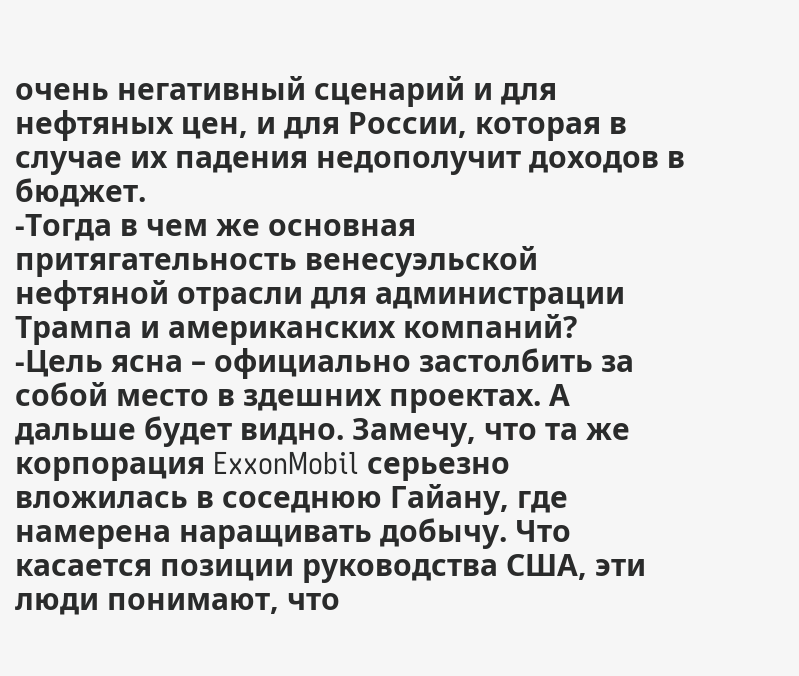очень негативный сценарий и для нефтяных цен, и для России, которая в случае их падения недополучит доходов в бюджет.
-Тогда в чем же основная притягательность венесуэльской нефтяной отрасли для администрации Трампа и американских компаний?
-Цель ясна – официально застолбить за собой место в здешних проектах. А дальше будет видно. Замечу, что та же корпорация ExxonMobil серьезно вложилась в соседнюю Гайану, где намерена наращивать добычу. Что касается позиции руководства США, эти люди понимают, что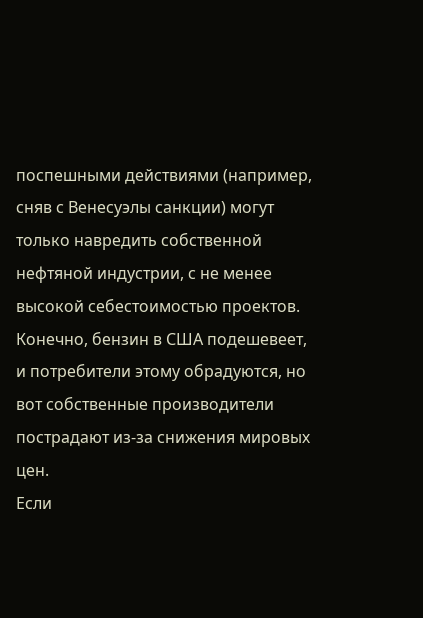поспешными действиями (например, сняв с Венесуэлы санкции) могут только навредить собственной нефтяной индустрии, с не менее высокой себестоимостью проектов. Конечно, бензин в США подешевеет, и потребители этому обрадуются, но вот собственные производители пострадают из-за снижения мировых цен.
Если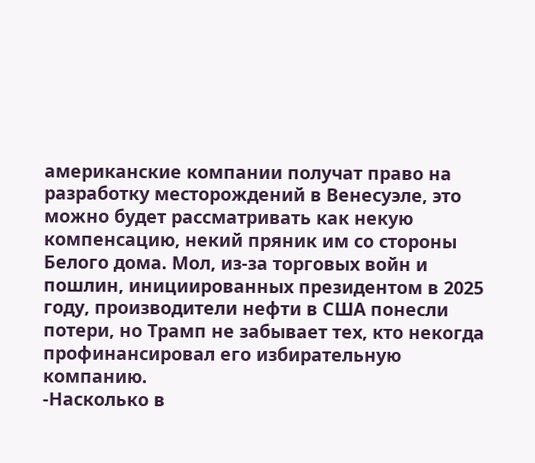американские компании получат право на разработку месторождений в Венесуэле, это можно будет рассматривать как некую компенсацию, некий пряник им со стороны Белого дома. Мол, из-за торговых войн и пошлин, инициированных президентом в 2025 году, производители нефти в США понесли потери, но Трамп не забывает тех, кто некогда профинансировал его избирательную компанию.
-Насколько в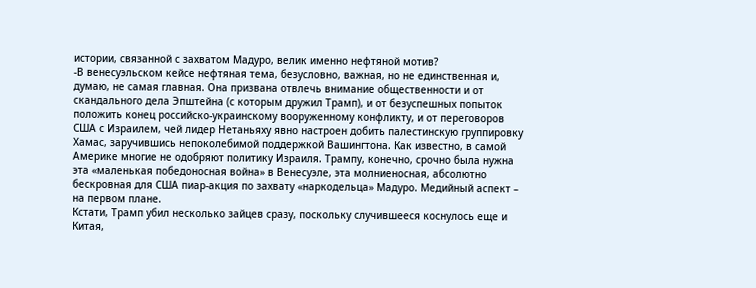истории, связанной с захватом Мадуро, велик именно нефтяной мотив?
-В венесуэльском кейсе нефтяная тема, безусловно, важная, но не единственная и, думаю, не самая главная. Она призвана отвлечь внимание общественности и от скандального дела Эпштейна (с которым дружил Трамп), и от безуспешных попыток положить конец российско-украинскому вооруженному конфликту, и от переговоров США с Израилем, чей лидер Нетаньяху явно настроен добить палестинскую группировку Хамас, заручившись непоколебимой поддержкой Вашингтона. Как известно, в самой Америке многие не одобряют политику Израиля. Трампу, конечно, срочно была нужна эта «маленькая победоносная война» в Венесуэле, эта молниеносная, абсолютно бескровная для США пиар-акция по захвату «наркодельца» Мадуро. Медийный аспект – на первом плане.
Кстати, Трамп убил несколько зайцев сразу, поскольку случившееся коснулось еще и Китая,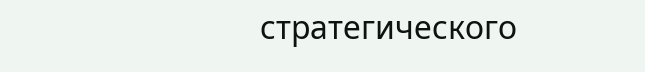стратегического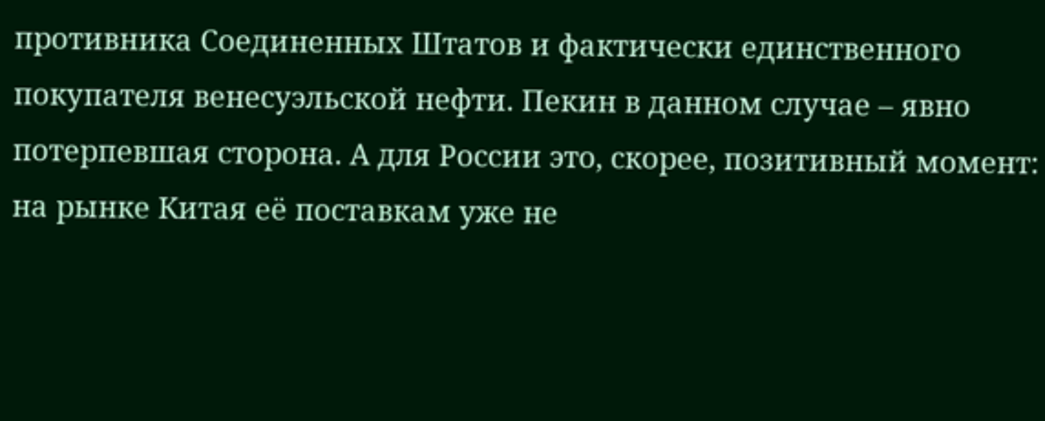противника Соединенных Штатов и фактически единственного покупателя венесуэльской нефти. Пекин в данном случае – явно потерпевшая сторона. А для России это, скорее, позитивный момент: на рынке Китая её поставкам уже не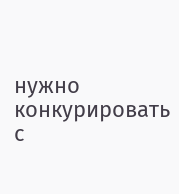нужно конкурировать с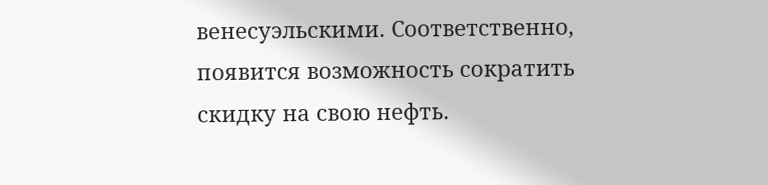венесуэльскими. Соответственно, появится возможность сократить скидку на свою нефть.